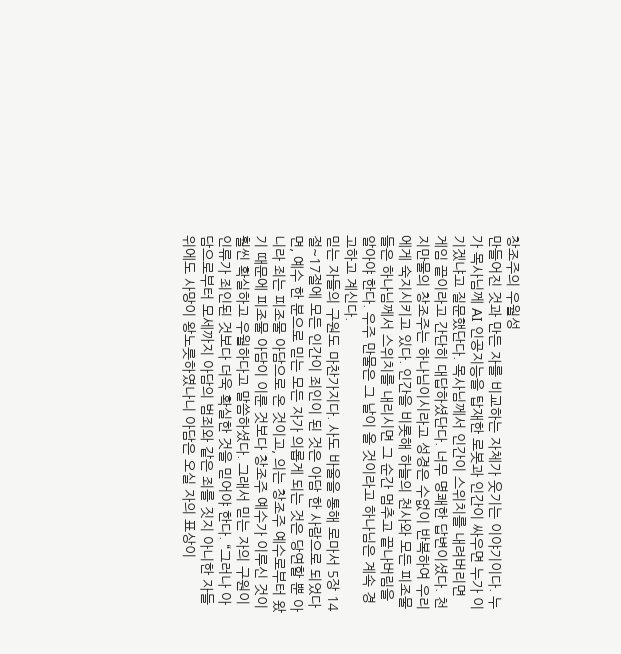창조주의 우월성
만들어진 것과 만든 자를 비교하는 자체가 웃기는 이야기이다. 누가 목사님께 AI 인공지능을 탑재한 로봇과 인간이 싸우면 누가 이기겠냐고 질문했단다. 목사님께서 인간이 스위치를 내려버리면 게임 끝이라고 간단히 대답하셨단다. 너무 명쾌한 답변이셨다. 천지만물의 창조주는 하나님이시라고 성경은 수없이 반복하여 우리에게 숙지시키고 있다. 인간을 비롯해 하늘의 천사와 모든 피조물들은 하나님께서 스위치를 내리시면 그 순간 멈추고 끝나버림을 알아야 한다. 우주 만물은 그 날이 올 것이라고 하나님은 계속 경고하고 계신다.
믿는 자들의 구원도 마찬가지다. 사도 바울을 통해 로마서 5장 14절~17절에 모든 인간이 죄인이 된 것은 아담 한 사람으로 되었다면, 예수 한 분으로 믿는 모든 자가 의롭게 되는 것은 당연할 뿐 아니라 죄는 피조물 아담으로 온 것이고, 의는 창조주 예수로부터 왔기 때문에 피조물 아담이 이룬 것보다 창조주 예수가 이루신 것이 훨씬 확실하고 우월하다고 말씀하셨다. 그래서 믿는 자의 구원이 인류가 죄인된 것보다 더욱 확실한 것을 믿어야 한다. “그러나 아담으로부터 모세까지 아담의 범죄와 같은 죄를 짓지 아니한 자들 위에도 사망이 왕노릇하였나니 아담은 오실 자의 표상이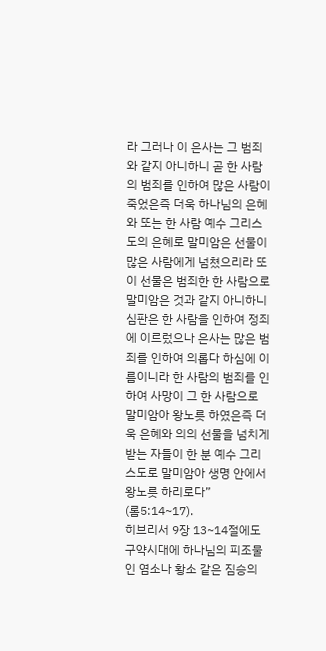라 그러나 이 은사는 그 범죄와 같지 아니하니 곧 한 사람의 범죄를 인하여 많은 사람이 죽었은즉 더욱 하나님의 은혜와 또는 한 사람 예수 그리스도의 은혜로 말미암은 선물이 많은 사람에게 넘쳤으리라 또 이 선물은 범죄한 한 사람으로 말미암은 것과 같지 아니하니 심판은 한 사람을 인하여 정죄에 이르렀으나 은사는 많은 범죄를 인하여 의롭다 하심에 이름이니라 한 사람의 범죄를 인하여 사망이 그 한 사람으로 말미암아 왕노릇 하였은즉 더욱 은혜와 의의 선물을 넘치게 받는 자들이 한 분 예수 그리스도로 말미암아 생명 안에서 왕노릇 하리로다”
(롬5:14~17).
히브리서 9장 13~14절에도 구약시대에 하나님의 피조물인 염소나 황소 같은 짐승의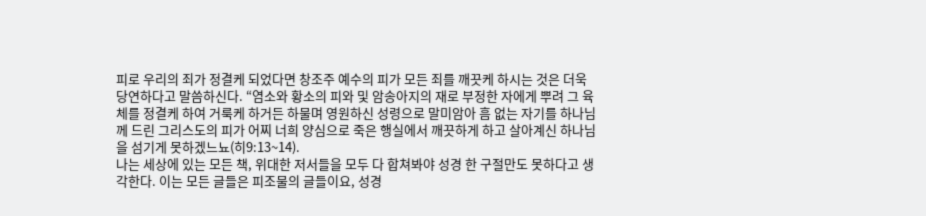피로 우리의 죄가 정결케 되었다면 창조주 예수의 피가 모든 죄를 깨끗케 하시는 것은 더욱 당연하다고 말씀하신다. “염소와 황소의 피와 및 암송아지의 재로 부정한 자에게 뿌려 그 육체를 정결케 하여 거룩케 하거든 하물며 영원하신 성령으로 말미암아 흠 없는 자기를 하나님께 드린 그리스도의 피가 어찌 너희 양심으로 죽은 행실에서 깨끗하게 하고 살아계신 하나님을 섬기게 못하겠느뇨(히9:13~14).
나는 세상에 있는 모든 책, 위대한 저서들을 모두 다 합쳐봐야 성경 한 구절만도 못하다고 생각한다. 이는 모든 글들은 피조물의 글들이요, 성경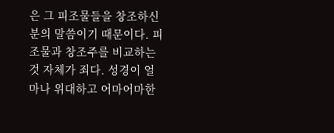은 그 피조물들을 창조하신 분의 말씀이기 때문이다. 피조물과 창조주를 비교하는 것 자체가 죄다. 성경이 얼마나 위대하고 어마어마한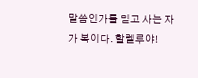말씀인가를 믿고 사는 자가 복이다. 할렐루야!